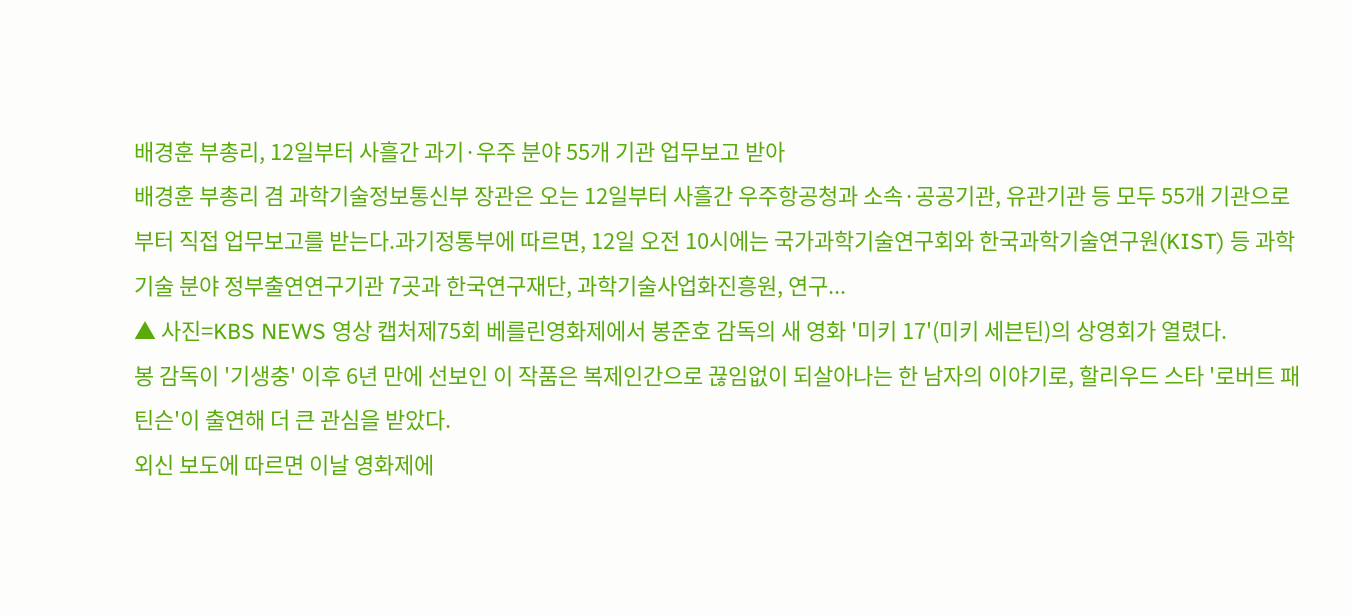배경훈 부총리, 12일부터 사흘간 과기·우주 분야 55개 기관 업무보고 받아
배경훈 부총리 겸 과학기술정보통신부 장관은 오는 12일부터 사흘간 우주항공청과 소속·공공기관, 유관기관 등 모두 55개 기관으로부터 직접 업무보고를 받는다.과기정통부에 따르면, 12일 오전 10시에는 국가과학기술연구회와 한국과학기술연구원(KIST) 등 과학기술 분야 정부출연연구기관 7곳과 한국연구재단, 과학기술사업화진흥원, 연구...
▲ 사진=KBS NEWS 영상 캡처제75회 베를린영화제에서 봉준호 감독의 새 영화 '미키 17'(미키 세븐틴)의 상영회가 열렸다.
봉 감독이 '기생충' 이후 6년 만에 선보인 이 작품은 복제인간으로 끊임없이 되살아나는 한 남자의 이야기로, 할리우드 스타 '로버트 패틴슨'이 출연해 더 큰 관심을 받았다.
외신 보도에 따르면 이날 영화제에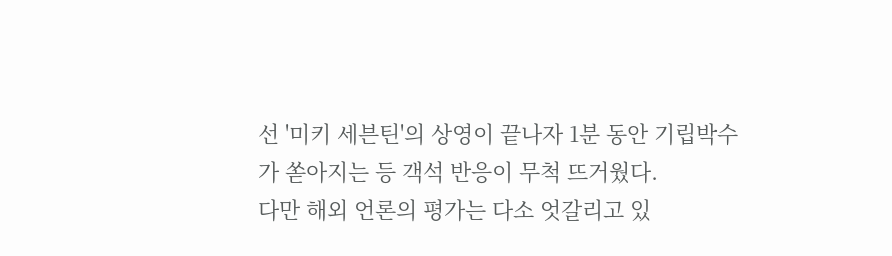선 '미키 세븐틴'의 상영이 끝나자 1분 동안 기립박수가 쏟아지는 등 객석 반응이 무척 뜨거웠다.
다만 해외 언론의 평가는 다소 엇갈리고 있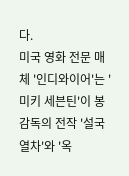다.
미국 영화 전문 매체 '인디와이어'는 '미키 세븐틴'이 봉 감독의 전작 '설국열차'와 '옥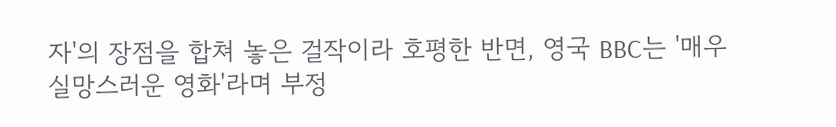자'의 장점을 합쳐 놓은 걸작이라 호평한 반면, 영국 BBC는 '매우 실망스러운 영화'라며 부정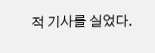적 기사를 실었다.